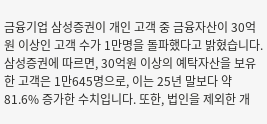금융기업 삼성증권이 개인 고객 중 금융자산이 30억원 이상인 고객 수가 1만명을 돌파했다고 밝혔습니다.
삼성증권에 따르면, 30억원 이상의 예탁자산을 보유한 고객은 1만645명으로, 이는 25년 말보다 약 81.6% 증가한 수치입니다. 또한, 법인을 제외한 개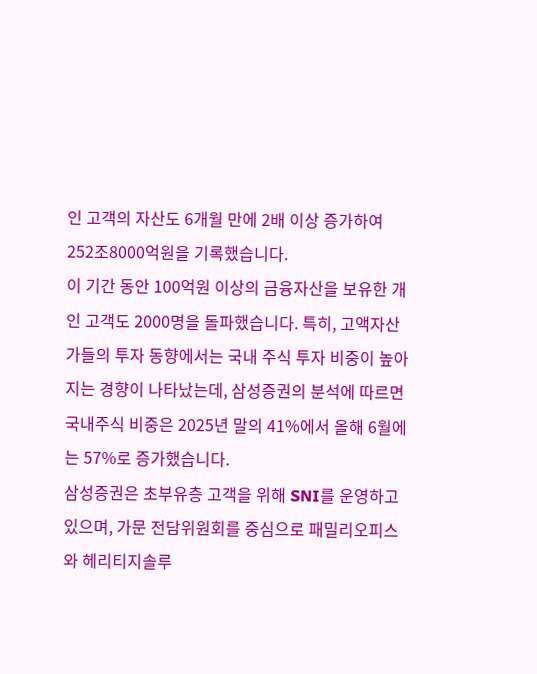인 고객의 자산도 6개월 만에 2배 이상 증가하여 252조8000억원을 기록했습니다.
이 기간 동안 100억원 이상의 금융자산을 보유한 개인 고객도 2000명을 돌파했습니다. 특히, 고액자산가들의 투자 동향에서는 국내 주식 투자 비중이 높아지는 경향이 나타났는데, 삼성증권의 분석에 따르면 국내주식 비중은 2025년 말의 41%에서 올해 6월에는 57%로 증가했습니다.
삼성증권은 초부유층 고객을 위해 SNI를 운영하고 있으며, 가문 전담위원회를 중심으로 패밀리오피스와 헤리티지솔루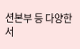션본부 등 다양한 서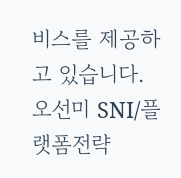비스를 제공하고 있습니다. 오선미 SNI/플랫폼전략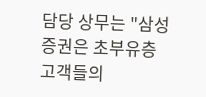담당 상무는 "삼성증권은 초부유층 고객들의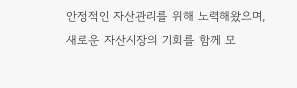안정적인 자산관리를 위해 노력해왔으며, 새로운 자산시장의 기회를 함께 모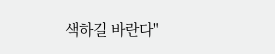색하길 바란다"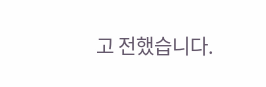고 전했습니다.